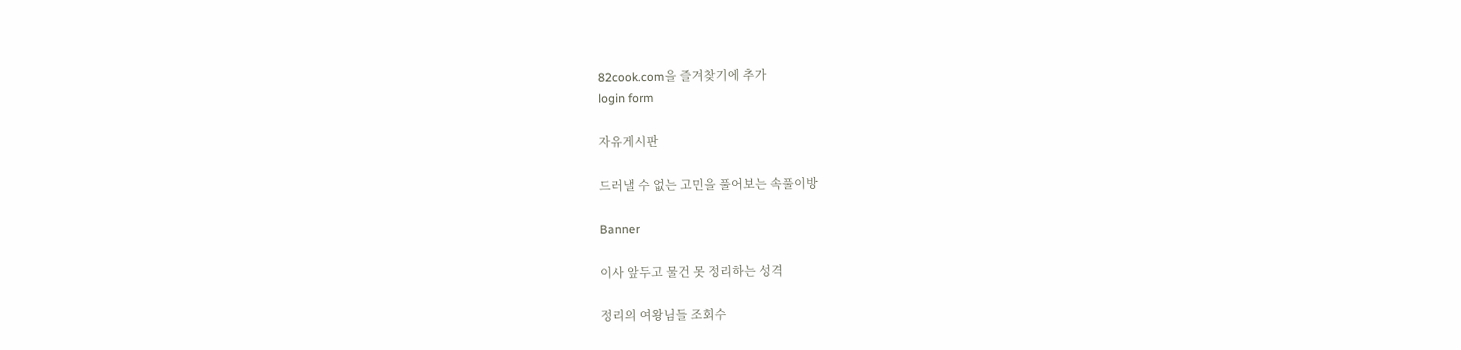82cook.com을 즐겨찾기에 추가
login form

자유게시판

드러낼 수 없는 고민을 풀어보는 속풀이방

Banner

이사 앞두고 물건 못 정리하는 성격

정리의 여왕님들 조회수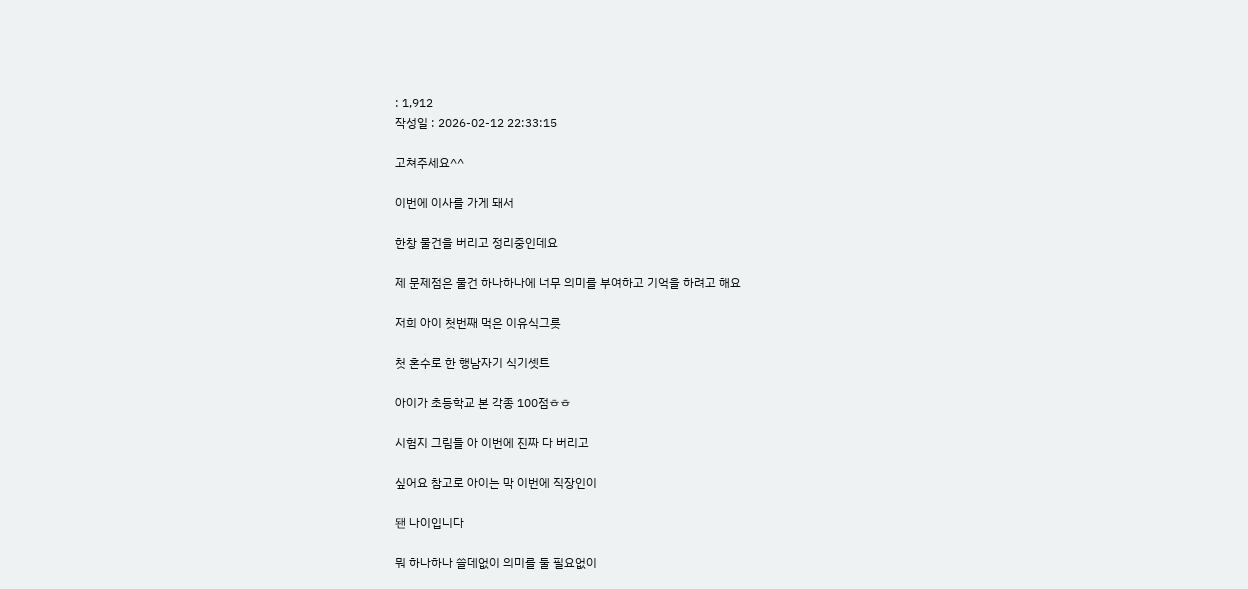: 1,912
작성일 : 2026-02-12 22:33:15

고쳐주세요^^

이번에 이사를 가게 돼서

한창 물건을 버리고 정리중인데요

제 문제점은 물건 하나하나에 너무 의미를 부여하고 기억을 하려고 해요

저희 아이 첫번째 먹은 이유식그릇

첫 혼수로 한 행남자기 식기셋트

아이가 초등학교 본 각종 100점ㅎㅎ

시험지 그림들 아 이번에 진짜 다 버리고

싶어요 참고로 아이는 막 이번에 직장인이

됀 나이입니다

뭐 하나하나 쓸데없이 의미를 둘 필요없이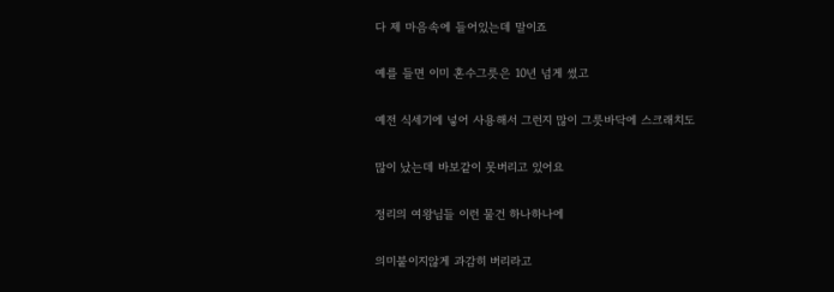다 제 마음속에 들어있는데 말이죠

예를 들면 이미 혼수그릇은 10년 넘게 썼고

예전 식세기에 넣어 사용해서 그런지 많이 그릇바닥에 스크래치도

많이 났는데 바보같이 못버리고 있어요

정리의 여왕님들 이런 물건 하나하나에

의미붙이지않게 과감히 버리라고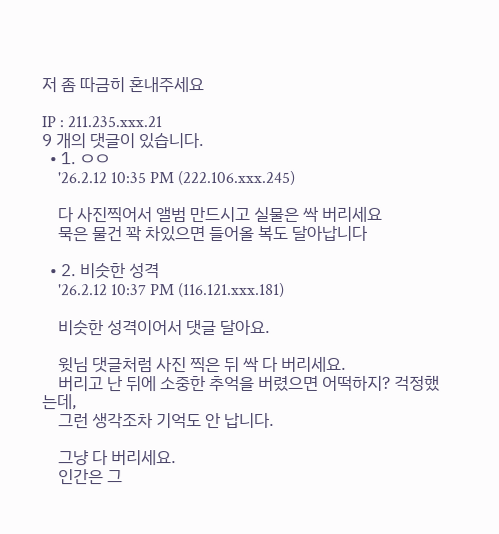저 좀 따금히 혼내주세요

IP : 211.235.xxx.21
9 개의 댓글이 있습니다.
  • 1. ㅇㅇ
    '26.2.12 10:35 PM (222.106.xxx.245)

    다 사진찍어서 앨범 만드시고 실물은 싹 버리세요
    묵은 물건 꽉 차있으면 들어올 복도 달아납니다

  • 2. 비슷한 성격
    '26.2.12 10:37 PM (116.121.xxx.181)

    비슷한 성격이어서 댓글 달아요.

    윗님 댓글처럼 사진 찍은 뒤 싹 다 버리세요.
    버리고 난 뒤에 소중한 추억을 버렸으면 어떡하지? 걱정했는데,
    그런 생각조차 기억도 안 납니다.

    그냥 다 버리세요.
    인간은 그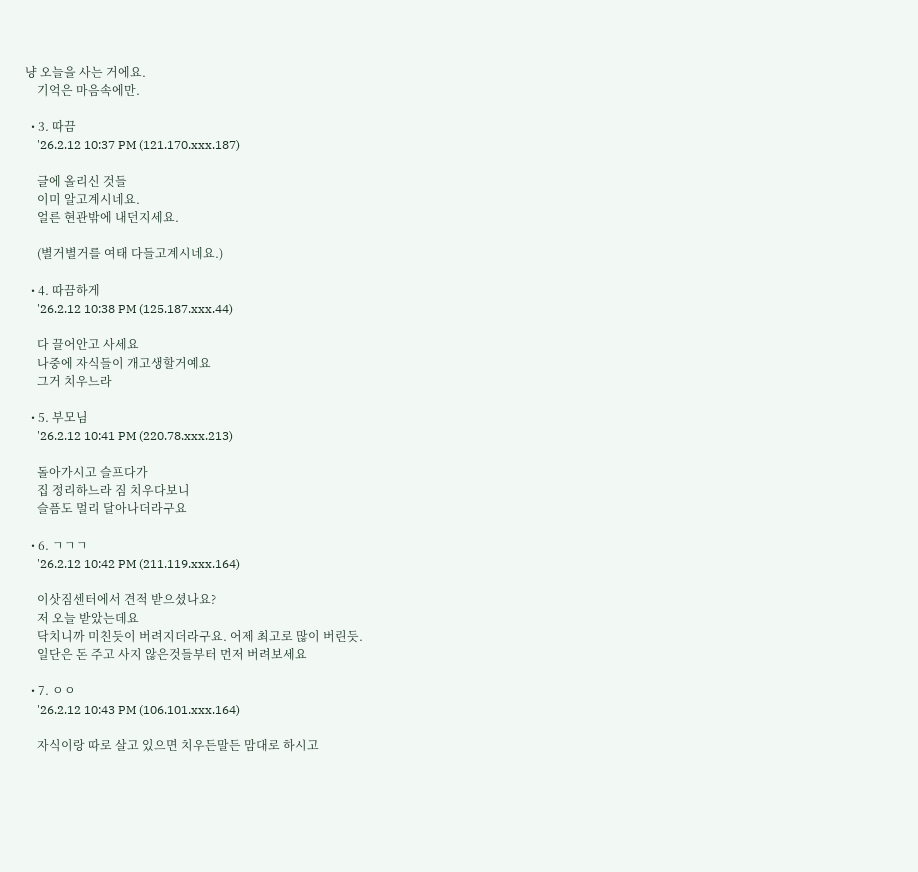냥 오늘을 사는 거에요.
    기억은 마음속에만.

  • 3. 따끔
    '26.2.12 10:37 PM (121.170.xxx.187)

    글에 올리신 것들
    이미 알고계시네요.
    얼른 현관밖에 내던지세요.

    (별거별거를 여태 다들고계시네요.)

  • 4. 따끔하게
    '26.2.12 10:38 PM (125.187.xxx.44)

    다 끌어안고 사세요
    나중에 자식들이 개고생할거예요
    그거 치우느라

  • 5. 부모님
    '26.2.12 10:41 PM (220.78.xxx.213)

    돌아가시고 슬프다가
    집 정리하느라 짐 치우다보니
    슬픔도 멀리 달아나더라구요

  • 6. ㄱㄱㄱ
    '26.2.12 10:42 PM (211.119.xxx.164)

    이삿짐센터에서 견적 받으셨나요?
    저 오늘 받았는데요
    닥치니까 미친듯이 버려지더라구요. 어제 최고로 많이 버린듯.
    일단은 돈 주고 사지 않은것들부터 먼저 버려보세요

  • 7. ㅇㅇ
    '26.2.12 10:43 PM (106.101.xxx.164)

    자식이랑 따로 살고 있으면 치우든말든 맘대로 하시고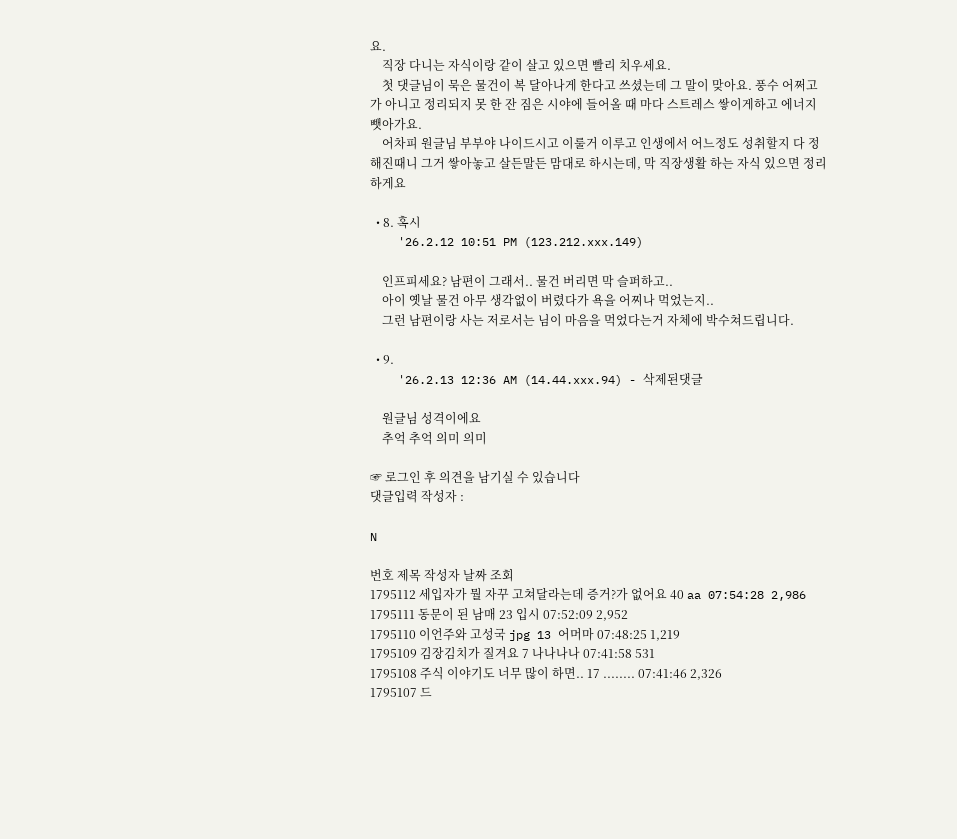요.
    직장 다니는 자식이랑 같이 살고 있으면 빨리 치우세요.
    첫 댓글님이 묵은 물건이 복 달아나게 한다고 쓰셨는데 그 말이 맞아요. 풍수 어쩌고가 아니고 정리되지 못 한 잔 짐은 시야에 들어올 때 마다 스트레스 쌓이게하고 에너지 뺏아가요.
    어차피 원글님 부부야 나이드시고 이룰거 이루고 인생에서 어느정도 성취할지 다 정해진때니 그거 쌓아놓고 살든말든 맘대로 하시는데, 막 직장생활 하는 자식 있으면 정리하게요

  • 8. 혹시
    '26.2.12 10:51 PM (123.212.xxx.149)

    인프피세요? 남편이 그래서.. 물건 버리면 막 슬퍼하고..
    아이 옛날 물건 아무 생각없이 버렸다가 욕을 어찌나 먹었는지..
    그런 남편이랑 사는 저로서는 님이 마음을 먹었다는거 자체에 박수쳐드립니다.

  • 9.
    '26.2.13 12:36 AM (14.44.xxx.94) - 삭제된댓글

    원글님 성격이에요
    추억 추억 의미 의미

☞ 로그인 후 의견을 남기실 수 있습니다
댓글입력 작성자 :

N

번호 제목 작성자 날짜 조회
1795112 세입자가 뭘 자꾸 고쳐달라는데 증거?가 없어요 40 aa 07:54:28 2,986
1795111 동문이 된 남매 23 입시 07:52:09 2,952
1795110 이언주와 고성국 jpg 13 어머마 07:48:25 1,219
1795109 김장김치가 질겨요 7 나나나나 07:41:58 531
1795108 주식 이야기도 너무 많이 하면.. 17 ........ 07:41:46 2,326
1795107 드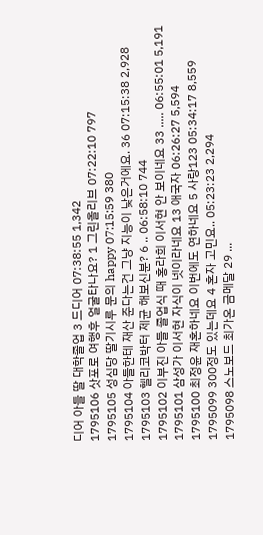디어 아들 딸 대학졸업 3 드디어 07:38:55 1,342
1795106 삿포로 여행후 얼굴타나요? 1 그린올리브 07:22:10 797
1795105 성심당 딸기시루 문의 happy 07:15:59 380
1795104 아들한테 재산 준다는건 그냥 지능이 낮은거에요. 36 07:15:38 2,928
1795103 헬리코박터 제균 해보신분? 6 .. 06:58:10 744
1795102 이부진 아들 졸업식 때 홍라희 이서현 안 보이네요 33 ..... 06:55:01 5,191
1795101 삼성가 이서현 자식이 넷이라네요 13 애국자 06:26:27 5,594
1795100 최정윤 재혼하네요 이번에도 연하네요 5 사랑123 05:34:17 8,559
1795099 300정도 있는데요 4 혼자 고민요.. 05:23:23 2,294
1795098 스노보드 최가온 금메달 29 ...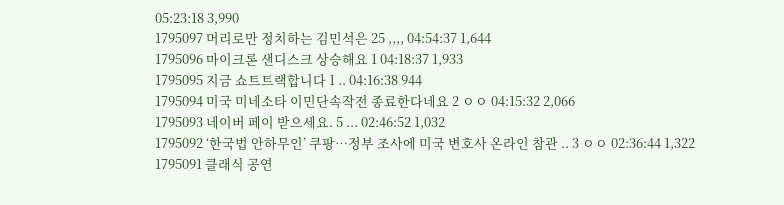05:23:18 3,990
1795097 머리로만 정치하는 김민석은 25 ,,,, 04:54:37 1,644
1795096 마이크론 샌디스크 상승해요 1 04:18:37 1,933
1795095 지금 쇼트트랙합니다 1 .. 04:16:38 944
1795094 미국 미네소타 이민단속작전 종료한다네요 2 ㅇㅇ 04:15:32 2,066
1795093 네이버 페이 받으세요. 5 ... 02:46:52 1,032
1795092 ‘한국법 안하무인’ 쿠팡…정부 조사에 미국 변호사 온라인 참관 .. 3 ㅇㅇ 02:36:44 1,322
1795091 클래식 공연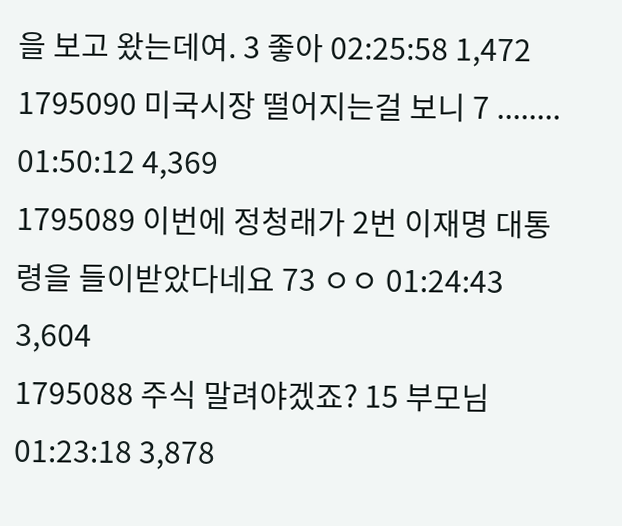을 보고 왔는데여. 3 좋아 02:25:58 1,472
1795090 미국시장 떨어지는걸 보니 7 ........ 01:50:12 4,369
1795089 이번에 정청래가 2번 이재명 대통령을 들이받았다네요 73 ㅇㅇ 01:24:43 3,604
1795088 주식 말려야겠죠? 15 부모님 01:23:18 3,878